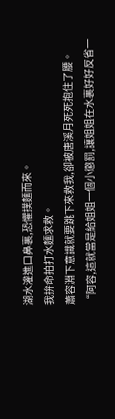湖水灌進口鼻裏,恐懼撲麵而來。
我拚命拍打水麵求救。
蕭容淵下意識就要跳下來救我,卻被唐溪月死死抱住了腰。
“阿容,這就當是給姐姐一個小懲罰,讓姐姐在水裏好好反省一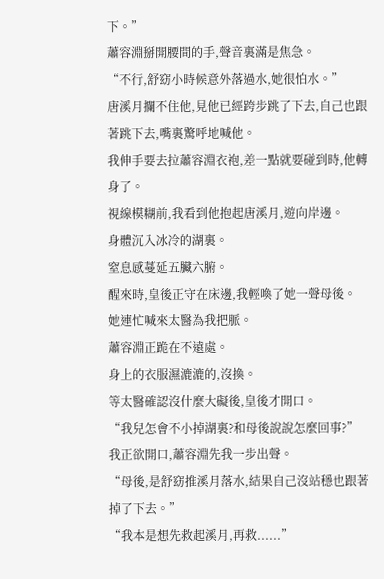下。”
蕭容淵掰開腰間的手,聲音裏滿是焦急。
“不行,舒窈小時候意外落過水,她很怕水。”
唐溪月攔不住他,見他已經跨步跳了下去,自己也跟著跳下去,嘴裏驚呼地喊他。
我伸手要去拉蕭容淵衣袍,差一點就要碰到時,他轉身了。
視線模糊前,我看到他抱起唐溪月,遊向岸邊。
身體沉入冰冷的湖裏。
窒息感蔓延五臟六腑。
醒來時,皇後正守在床邊,我輕喚了她一聲母後。
她連忙喊來太醫為我把脈。
蕭容淵正跪在不遠處。
身上的衣服濕漉漉的,沒換。
等太醫確認沒什麼大礙後,皇後才開口。
“我兒怎會不小掉湖裏?和母後說說怎麼回事?”
我正欲開口,蕭容淵先我一步出聲。
“母後,是舒窈推溪月落水,結果自己沒站穩也跟著掉了下去。”
“我本是想先救起溪月,再救......”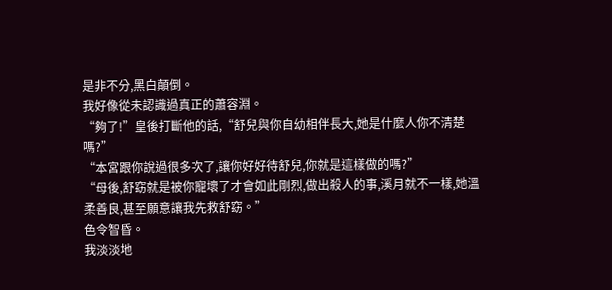是非不分,黑白顛倒。
我好像從未認識過真正的蕭容淵。
“夠了!”皇後打斷他的話,“舒兒與你自幼相伴長大,她是什麼人你不清楚嗎?”
“本宮跟你說過很多次了,讓你好好待舒兒,你就是這樣做的嗎?”
“母後,舒窈就是被你寵壞了才會如此剛烈,做出殺人的事,溪月就不一樣,她溫柔善良,甚至願意讓我先救舒窈。”
色令智昏。
我淡淡地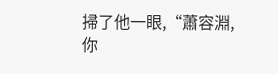掃了他一眼,“蕭容淵,你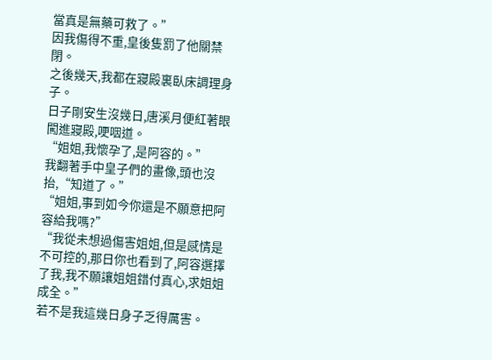當真是無藥可救了。”
因我傷得不重,皇後隻罰了他關禁閉。
之後幾天,我都在寢殿裏臥床調理身子。
日子剛安生沒幾日,唐溪月便紅著眼闖進寢殿,哽咽道。
“姐姐,我懷孕了,是阿容的。”
我翻著手中皇子們的畫像,頭也沒抬,“知道了。”
“姐姐,事到如今你還是不願意把阿容給我嗎?”
“我從未想過傷害姐姐,但是感情是不可控的,那日你也看到了,阿容選擇了我,我不願讓姐姐錯付真心,求姐姐成全。”
若不是我這幾日身子乏得厲害。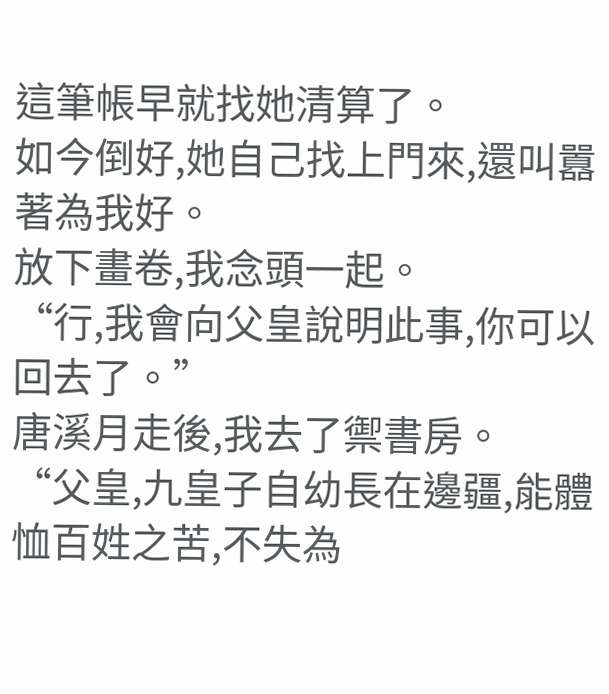這筆帳早就找她清算了。
如今倒好,她自己找上門來,還叫囂著為我好。
放下畫卷,我念頭一起。
“行,我會向父皇說明此事,你可以回去了。”
唐溪月走後,我去了禦書房。
“父皇,九皇子自幼長在邊疆,能體恤百姓之苦,不失為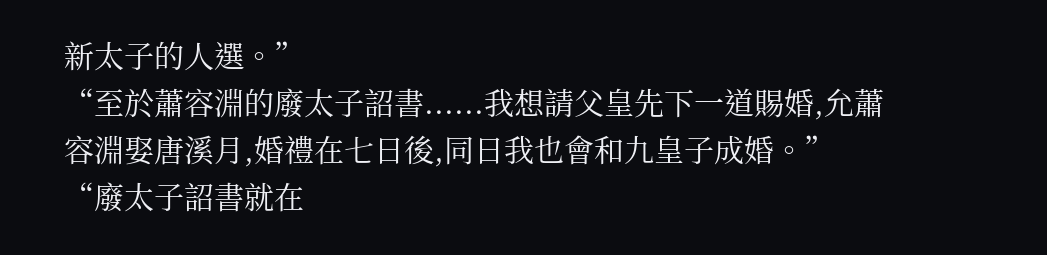新太子的人選。”
“至於蕭容淵的廢太子詔書......我想請父皇先下一道賜婚,允蕭容淵娶唐溪月,婚禮在七日後,同日我也會和九皇子成婚。”
“廢太子詔書就在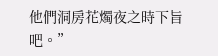他們洞房花燭夜之時下旨吧。”